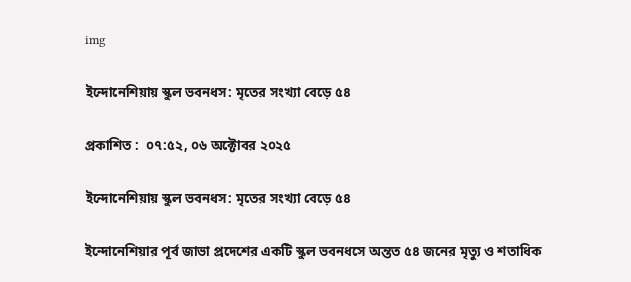img

ইন্দোনেশিয়ায় স্কুল ভবনধস: মৃতের সংখ্যা বেড়ে ৫৪

প্রকাশিত :  ০৭:৫২, ০৬ অক্টোবর ২০২৫

ইন্দোনেশিয়ায় স্কুল ভবনধস: মৃতের সংখ্যা বেড়ে ৫৪

ইন্দোনেশিয়ার পূর্ব জাভা প্রদেশের একটি স্কুল ভবনধসে অন্তত ৫৪ জনের মৃত্যু ও শতাধিক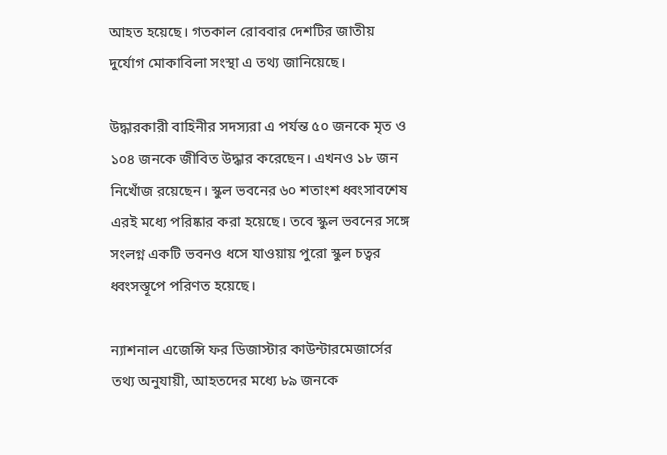আহত হয়েছে। গতকাল রোববার দেশটির জাতীয় দুর্যোগ মোকাবিলা সংস্থা এ তথ্য জানিয়েছে।

উদ্ধারকারী বাহিনীর সদস্যরা এ পর্যন্ত ৫০ জনকে মৃত ও ১০৪ জনকে জীবিত উদ্ধার করেছেন। এখনও ১৮ জন নিখোঁজ রয়েছেন। স্কুল ভবনের ৬০ শতাংশ ধ্বংসাবশেষ এরই মধ্যে পরিষ্কার করা হয়েছে। তবে স্কুল ভবনের সঙ্গে সংলগ্ন একটি ভবনও ধসে যাওয়ায় পুরো স্কুল চত্বর ধ্বংসস্তূপে পরিণত হয়েছে।

ন্যাশনাল এজেন্সি ফর ডিজাস্টার কাউন্টারমেজার্সের তথ্য অনুযায়ী, আহতদের মধ্যে ৮৯ জনকে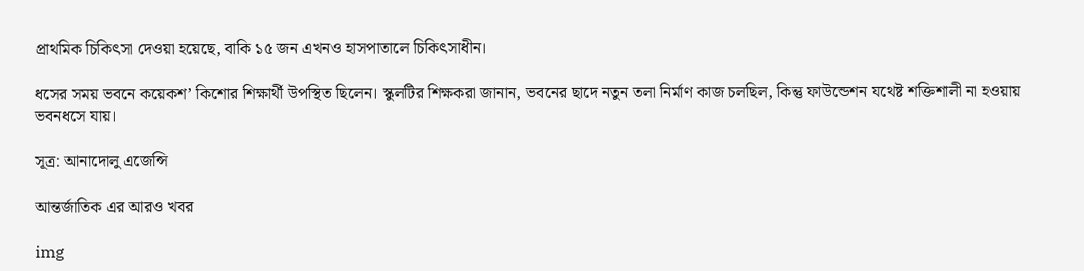প্রাথমিক চিকিৎসা দেওয়া হয়েছে, বাকি ১৫ জন এখনও হাসপাতালে চিকিৎসাধীন।

ধসের সময় ভবনে কয়েকশ’ কিশোর শিক্ষার্থী উপস্থিত ছিলেন। স্কুলটির শিক্ষকরা জানান, ভবনের ছাদে নতুন তলা নির্মাণ কাজ চলছিল, কিন্তু ফাউন্ডেশন যথেষ্ট শক্তিশালী না হওয়ায় ভবনধসে যায়।

সূত্র: আনাদোলু এজেন্সি

আন্তর্জাতিক এর আরও খবর

img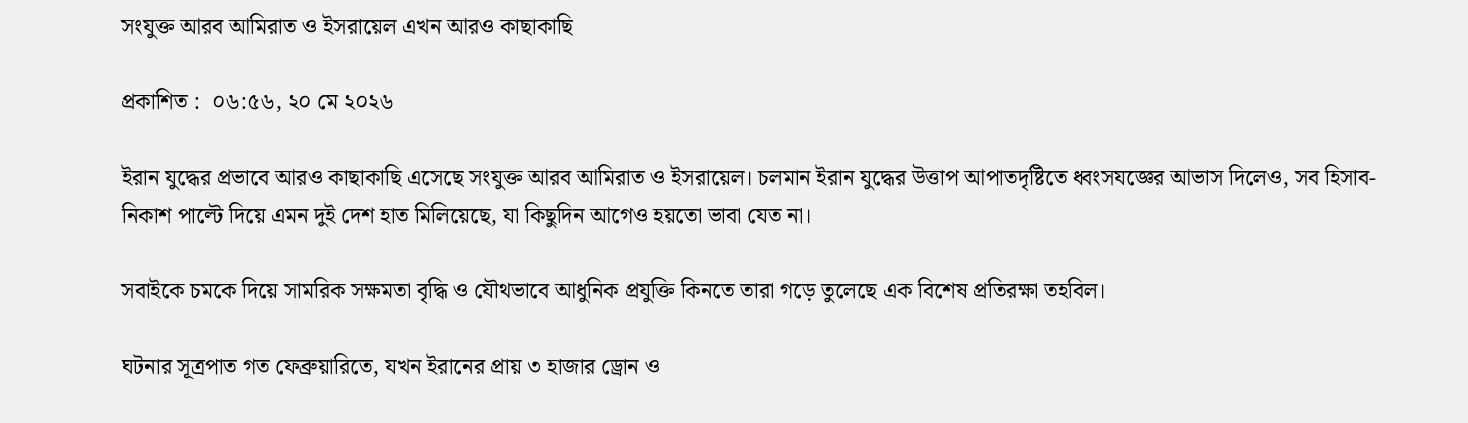সংযুক্ত আরব আমিরাত ও ইসরায়েল এখন আরও কাছাকাছি

প্রকাশিত :  ০৬:৫৬, ২০ মে ২০২৬

ইরান যুদ্ধের প্রভাবে আরও কাছাকাছি এসেছে সংযুক্ত আরব আমিরাত ও ইসরায়েল। চলমান ইরান যুদ্ধের উত্তাপ আপাতদৃষ্টিতে ধ্বংসযজ্ঞের আভাস দিলেও, সব হিসাব-নিকাশ পাল্টে দিয়ে এমন দুই দেশ হাত মিলিয়েছে, যা কিছুদিন আগেও হয়তো ভাবা যেত না।

সবাইকে চমকে দিয়ে সামরিক সক্ষমতা বৃদ্ধি ও যৌথভাবে আধুনিক প্রযুক্তি কিনতে তারা গড়ে তুলেছে এক বিশেষ প্রতিরক্ষা তহবিল।

ঘটনার সূত্রপাত গত ফেব্রুয়ারিতে, যখন ইরানের প্রায় ৩ হাজার ড্রোন ও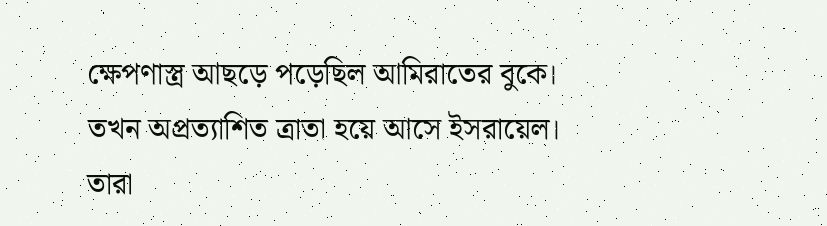ক্ষেপণাস্ত্র আছড়ে পড়েছিল আমিরাতের বুকে। তখন অপ্রত্যাশিত ত্রাতা হয়ে আসে ইসরায়েল। তারা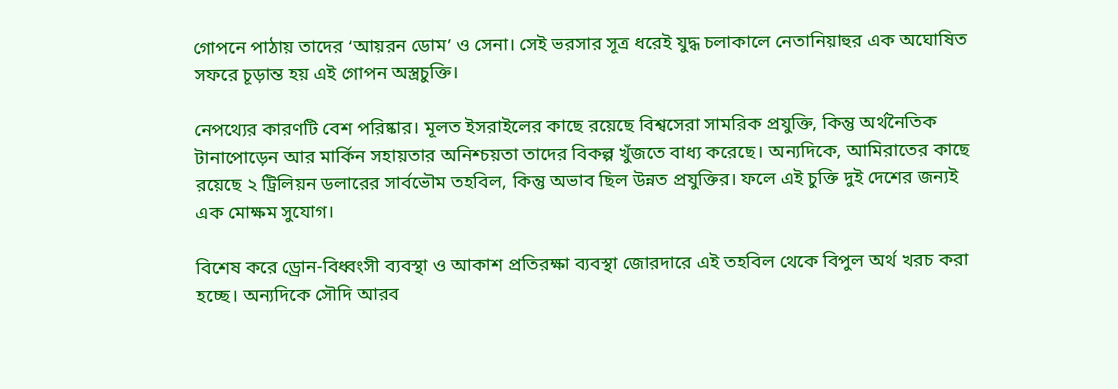গোপনে পাঠায় তাদের ‘আয়রন ডোম’ ও সেনা। সেই ভরসার সূত্র ধরেই যুদ্ধ চলাকালে নেতানিয়াহুর এক অঘোষিত সফরে চূড়ান্ত হয় এই গোপন অস্ত্রচুক্তি।

নেপথ্যের কারণটি বেশ পরিষ্কার। মূলত ইসরাইলের কাছে রয়েছে বিশ্বসেরা সামরিক প্রযুক্তি, কিন্তু অর্থনৈতিক টানাপোড়েন আর মার্কিন সহায়তার অনিশ্চয়তা তাদের বিকল্প খুঁজতে বাধ্য করেছে। অন্যদিকে, আমিরাতের কাছে রয়েছে ২ ট্রিলিয়ন ডলারের সার্বভৌম তহবিল, কিন্তু অভাব ছিল উন্নত প্রযুক্তির। ফলে এই চুক্তি দুই দেশের জন্যই এক মোক্ষম সুযোগ।

বিশেষ করে ড্রোন-বিধ্বংসী ব্যবস্থা ও আকাশ প্রতিরক্ষা ব্যবস্থা জোরদারে এই তহবিল থেকে বিপুল অর্থ খরচ করা হচ্ছে। অন্যদিকে সৌদি আরব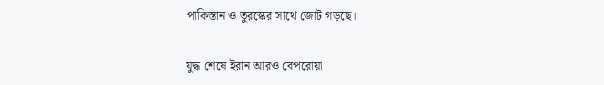পাকিস্তান ও তুরস্কের সাথে জোট গড়ছে।

যুদ্ধ শেষে ইরান আরও বেপরোয়া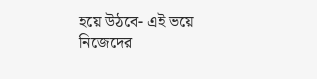হয়ে উঠবে- এই ভয়ে নিজেদের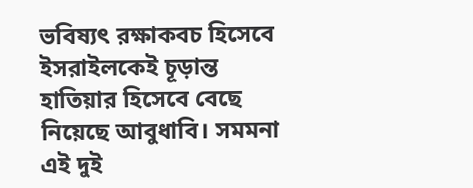ভবিষ্যৎ রক্ষাকবচ হিসেবে ইসরাইলকেই চূড়ান্ত হাতিয়ার হিসেবে বেছে নিয়েছে আবুধাবি। সমমনা এই দুই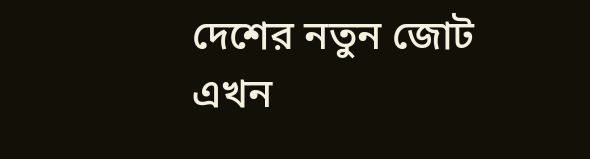দেশের নতুন জোট এখন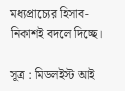মধ্যপ্রাচ্যের হিসাব-নিকাশই বদলে দিচ্ছে।

সূত্র : মিডলইস্ট আই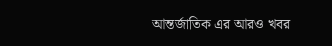আন্তর্জাতিক এর আরও খবর